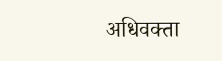अधिवक्ता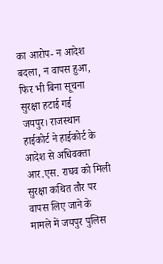का आरोप- न आदेश बदला, न वापस हुआ, फिर भी बिना सूचना सुरक्षा हटाई गई
जयपुर। राजस्थान हाईकोर्ट ने हाईकोर्ट के आदेश से अधिवक्ता आर.एस. राघव को मिली सुरक्षा कथित तौर पर वापस लिए जाने के मामले में जयपुर पुलिस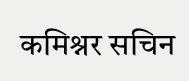कमिश्नर सचिन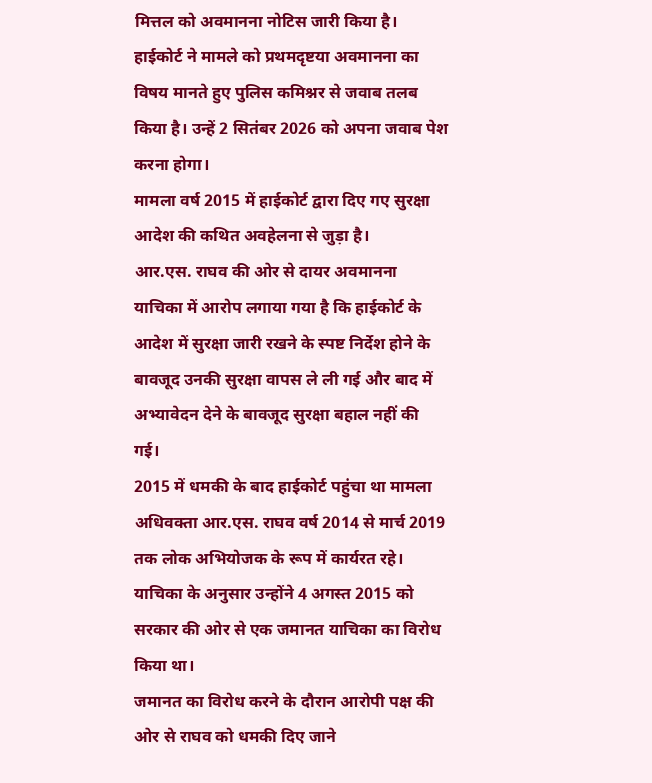मित्तल को अवमानना नोटिस जारी किया है।
हाईकोर्ट ने मामले को प्रथमदृष्टया अवमानना का विषय मानते हुए पुलिस कमिश्नर से जवाब तलब किया है। उन्हें 2 सितंबर 2026 को अपना जवाब पेश करना होगा।
मामला वर्ष 2015 में हाईकोर्ट द्वारा दिए गए सुरक्षा आदेश की कथित अवहेलना से जुड़ा है।
आर.एस. राघव की ओर से दायर अवमानना याचिका में आरोप लगाया गया है कि हाईकोर्ट के आदेश में सुरक्षा जारी रखने के स्पष्ट निर्देश होने के बावजूद उनकी सुरक्षा वापस ले ली गई और बाद में अभ्यावेदन देने के बावजूद सुरक्षा बहाल नहीं की गई।
2015 में धमकी के बाद हाईकोर्ट पहुंचा था मामला
अधिवक्ता आर.एस. राघव वर्ष 2014 से मार्च 2019 तक लोक अभियोजक के रूप में कार्यरत रहे।
याचिका के अनुसार उन्होंने 4 अगस्त 2015 को सरकार की ओर से एक जमानत याचिका का विरोध किया था।
जमानत का विरोध करने के दौरान आरोपी पक्ष की ओर से राघव को धमकी दिए जाने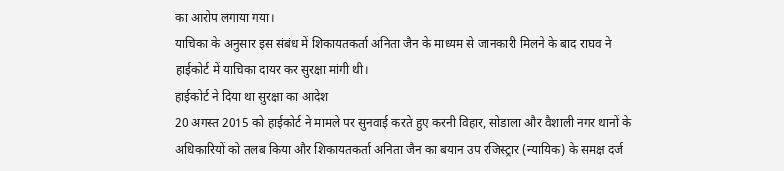का आरोप लगाया गया।
याचिका के अनुसार इस संबंध में शिकायतकर्ता अनिता जैन के माध्यम से जानकारी मिलने के बाद राघव ने हाईकोर्ट में याचिका दायर कर सुरक्षा मांगी थी।
हाईकोर्ट ने दिया था सुरक्षा का आदेश
20 अगस्त 2015 को हाईकोर्ट ने मामले पर सुनवाई करते हुए करनी विहार, सोडाला और वैशाली नगर थानों के अधिकारियों को तलब किया और शिकायतकर्ता अनिता जैन का बयान उप रजिस्ट्रार (न्यायिक) के समक्ष दर्ज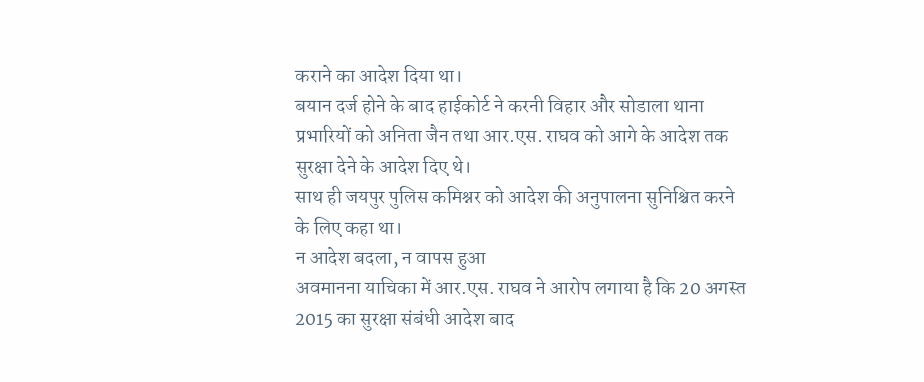कराने का आदेश दिया था।
बयान दर्ज होने के बाद हाईकोर्ट ने करनी विहार और सोडाला थाना प्रभारियों को अनिता जैन तथा आर.एस. राघव को आगे के आदेश तक सुरक्षा देने के आदेश दिए थे।
साथ ही जयपुर पुलिस कमिश्नर को आदेश की अनुपालना सुनिश्चित करने के लिए कहा था।
न आदेश बदला, न वापस हुआ
अवमानना याचिका में आर.एस. राघव ने आरोप लगाया है कि 20 अगस्त 2015 का सुरक्षा संबंधी आदेश बाद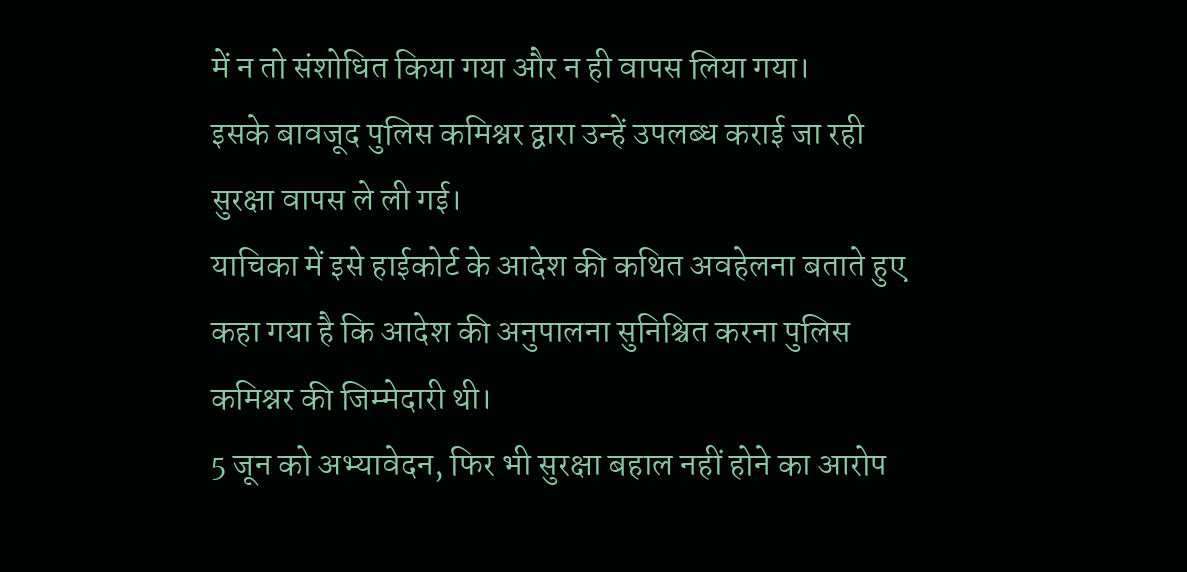में न तो संशोधित किया गया और न ही वापस लिया गया।
इसके बावजूद पुलिस कमिश्नर द्वारा उन्हें उपलब्ध कराई जा रही सुरक्षा वापस ले ली गई।
याचिका में इसे हाईकोर्ट के आदेश की कथित अवहेलना बताते हुए कहा गया है कि आदेश की अनुपालना सुनिश्चित करना पुलिस कमिश्नर की जिम्मेदारी थी।
5 जून को अभ्यावेदन, फिर भी सुरक्षा बहाल नहीं होने का आरोप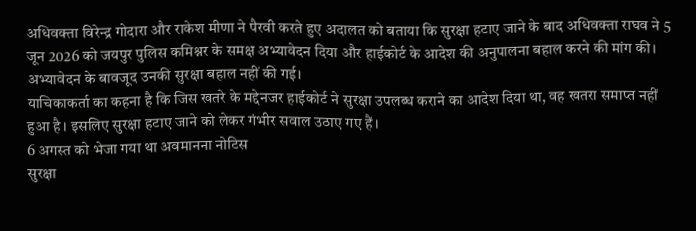अधिवक्ता विरेन्द्र गोदारा और राकेश मीणा ने पैरवी करते हुए अदालत को बताया कि सुरक्षा हटाए जाने के बाद अधिवक्ता राघव ने 5 जून 2026 को जयपुर पुलिस कमिश्नर के समक्ष अभ्यावेदन दिया और हाईकोर्ट के आदेश की अनुपालना बहाल करने की मांग की।
अभ्यावेदन के बावजूद उनकी सुरक्षा बहाल नहीं की गई।
याचिकाकर्ता का कहना है कि जिस खतरे के मद्देनजर हाईकोर्ट ने सुरक्षा उपलब्ध कराने का आदेश दिया था, वह खतरा समाप्त नहीं हुआ है। इसलिए सुरक्षा हटाए जाने को लेकर गंभीर सवाल उठाए गए हैं।
6 अगस्त को भेजा गया था अवमानना नोटिस
सुरक्षा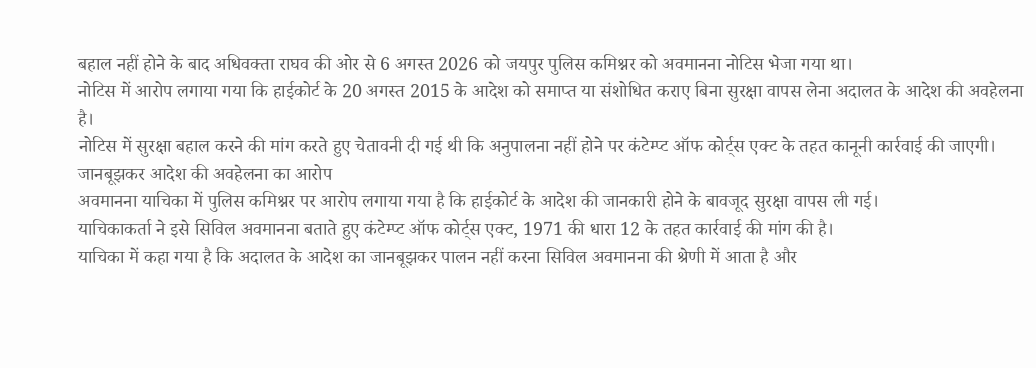बहाल नहीं होने के बाद अधिवक्ता राघव की ओर से 6 अगस्त 2026 को जयपुर पुलिस कमिश्नर को अवमानना नोटिस भेजा गया था।
नोटिस में आरोप लगाया गया कि हाईकोर्ट के 20 अगस्त 2015 के आदेश को समाप्त या संशोधित कराए बिना सुरक्षा वापस लेना अदालत के आदेश की अवहेलना है।
नोटिस में सुरक्षा बहाल करने की मांग करते हुए चेतावनी दी गई थी कि अनुपालना नहीं होने पर कंटेम्प्ट ऑफ कोर्ट्स एक्ट के तहत कानूनी कार्रवाई की जाएगी।
जानबूझकर आदेश की अवहेलना का आरोप
अवमानना याचिका में पुलिस कमिश्नर पर आरोप लगाया गया है कि हाईकोर्ट के आदेश की जानकारी होने के बावजूद सुरक्षा वापस ली गई।
याचिकाकर्ता ने इसे सिविल अवमानना बताते हुए कंटेम्प्ट ऑफ कोर्ट्स एक्ट, 1971 की धारा 12 के तहत कार्रवाई की मांग की है।
याचिका में कहा गया है कि अदालत के आदेश का जानबूझकर पालन नहीं करना सिविल अवमानना की श्रेणी में आता है और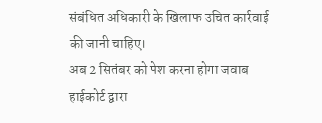संबंधित अधिकारी के खिलाफ उचित कार्रवाई की जानी चाहिए।
अब 2 सितंबर को पेश करना होगा जवाब
हाईकोर्ट द्वारा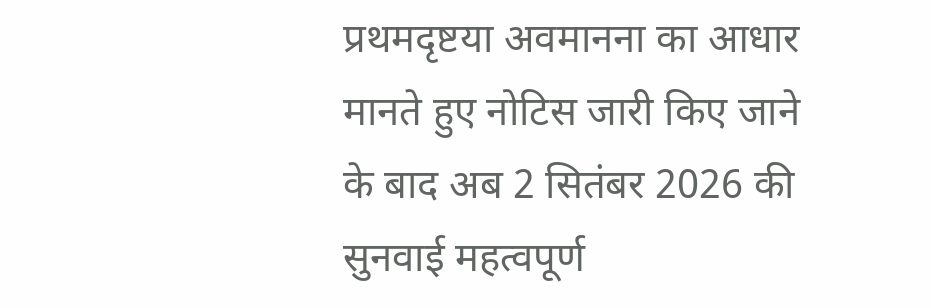प्रथमदृष्टया अवमानना का आधार मानते हुए नोटिस जारी किए जाने के बाद अब 2 सितंबर 2026 की सुनवाई महत्वपूर्ण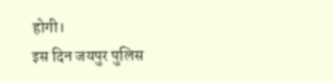होगी।
इस दिन जयपुर पुलिस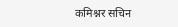कमिश्नर सचिन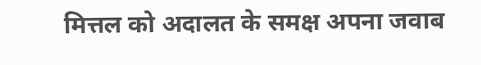मित्तल को अदालत के समक्ष अपना जवाब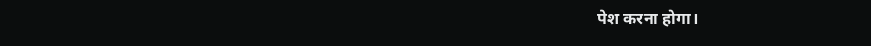पेश करना होगा।